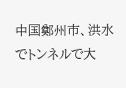中国鄭州市、洪水でトンネルで大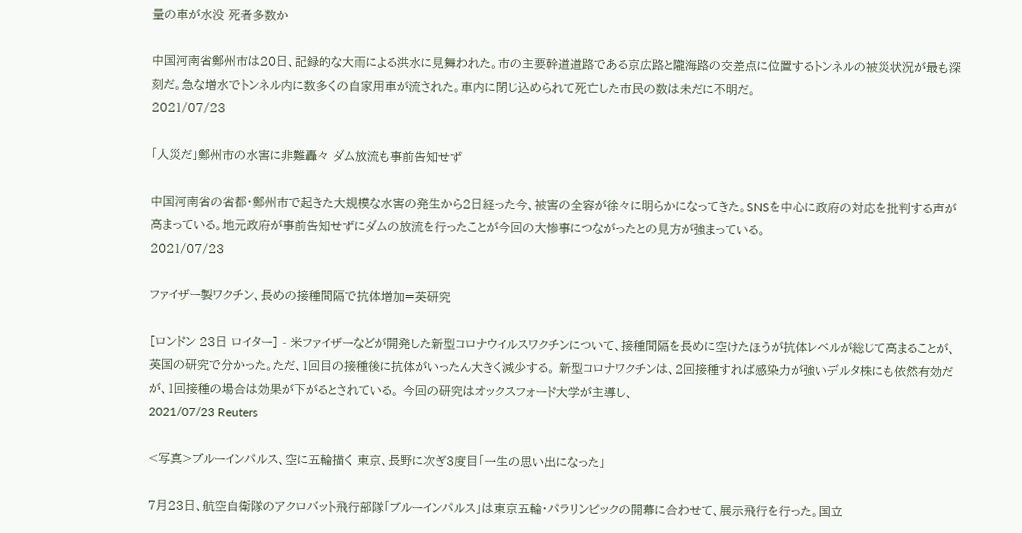量の車が水没 死者多数か

中国河南省鄭州市は20日、記録的な大雨による洪水に見舞われた。市の主要幹道道路である京広路と隴海路の交差点に位置するトンネルの被災状況が最も深刻だ。急な増水でトンネル内に数多くの自家用車が流された。車内に閉じ込められて死亡した市民の数は未だに不明だ。
2021/07/23

「人災だ」鄭州市の水害に非難轟々 ダム放流も事前告知せず

中国河南省の省都・鄭州市で起きた大規模な水害の発生から2日経った今、被害の全容が徐々に明らかになってきた。SNSを中心に政府の対応を批判する声が高まっている。地元政府が事前告知せずにダムの放流を行ったことが今回の大惨事につながったとの見方が強まっている。
2021/07/23

ファイザー製ワクチン、長めの接種間隔で抗体増加=英研究

[ロンドン 23日 ロイター] - 米ファイザーなどが開発した新型コロナウイルスワクチンについて、接種間隔を長めに空けたほうが抗体レベルが総じて高まることが、英国の研究で分かった。ただ、1回目の接種後に抗体がいったん大きく減少する。 新型コロナワクチンは、2回接種すれば感染力が強いデルタ株にも依然有効だが、1回接種の場合は効果が下がるとされている。 今回の研究はオックスフォード大学が主導し、
2021/07/23 Reuters

<写真>ブルーインパルス、空に五輪描く 東京、長野に次ぎ3度目「一生の思い出になった」

7月23日、航空自衛隊のアクロバット飛行部隊「ブルーインパルス」は東京五輪・パラリンピックの開幕に合わせて、展示飛行を行った。国立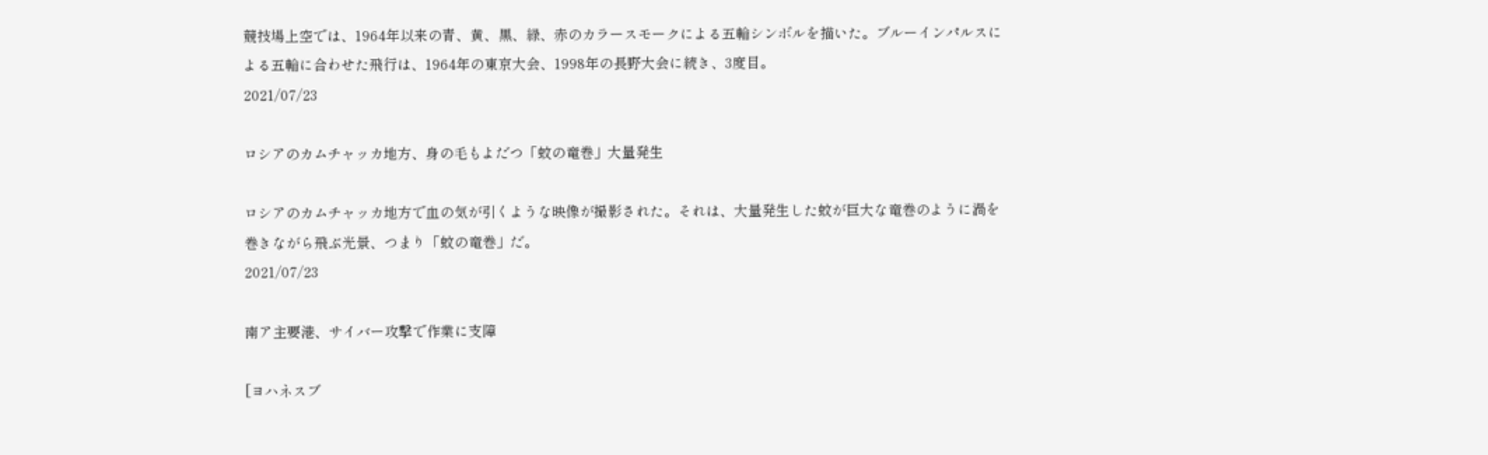競技場上空では、1964年以来の青、黄、黒、緑、赤のカラースモークによる五輪シンボルを描いた。ブルーインパルスによる五輪に合わせた飛行は、1964年の東京大会、1998年の長野大会に続き、3度目。
2021/07/23

ロシアのカムチャッカ地方、身の毛もよだつ「蚊の竜巻」大量発生

ロシアのカムチャッカ地方で血の気が引くような映像が撮影された。それは、大量発生した蚊が巨大な竜巻のように渦を巻きながら飛ぶ光景、つまり「蚊の竜巻」だ。
2021/07/23

南ア主要港、サイバー攻撃で作業に支障

[ヨハネスブ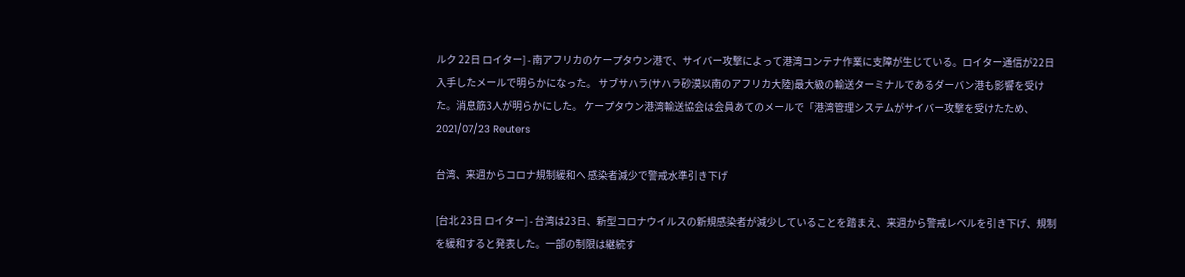ルク 22日 ロイター] - 南アフリカのケープタウン港で、サイバー攻撃によって港湾コンテナ作業に支障が生じている。ロイター通信が22日入手したメールで明らかになった。 サブサハラ(サハラ砂漠以南のアフリカ大陸)最大級の輸送ターミナルであるダーバン港も影響を受けた。消息筋3人が明らかにした。 ケープタウン港湾輸送協会は会員あてのメールで「港湾管理システムがサイバー攻撃を受けたため、
2021/07/23 Reuters

台湾、来週からコロナ規制緩和へ 感染者減少で警戒水準引き下げ

[台北 23日 ロイター] - 台湾は23日、新型コロナウイルスの新規感染者が減少していることを踏まえ、来週から警戒レベルを引き下げ、規制を緩和すると発表した。一部の制限は継続す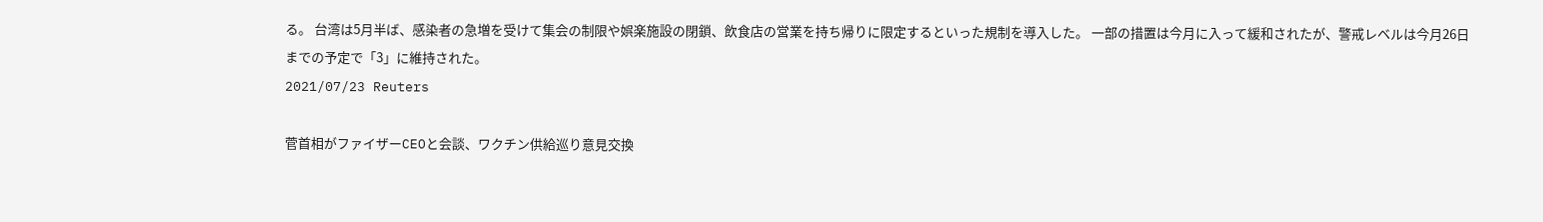る。 台湾は5月半ば、感染者の急増を受けて集会の制限や娯楽施設の閉鎖、飲食店の営業を持ち帰りに限定するといった規制を導入した。 一部の措置は今月に入って緩和されたが、警戒レベルは今月26日までの予定で「3」に維持された。
2021/07/23 Reuters

菅首相がファイザーCEOと会談、ワクチン供給巡り意見交換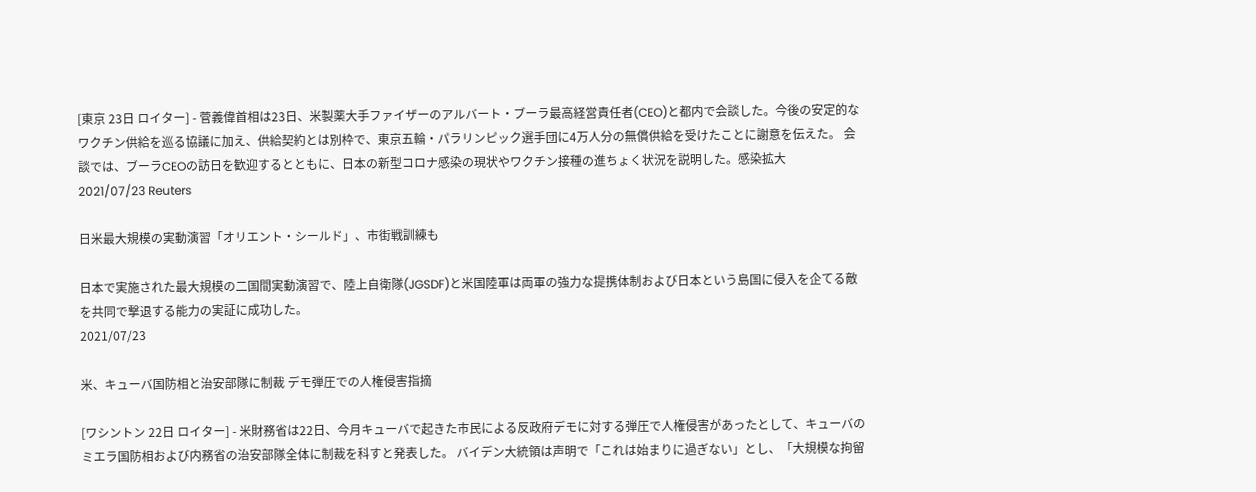[東京 23日 ロイター] - 菅義偉首相は23日、米製薬大手ファイザーのアルバート・ブーラ最高経営責任者(CEO)と都内で会談した。今後の安定的なワクチン供給を巡る協議に加え、供給契約とは別枠で、東京五輪・パラリンピック選手団に4万人分の無償供給を受けたことに謝意を伝えた。 会談では、ブーラCEOの訪日を歓迎するとともに、日本の新型コロナ感染の現状やワクチン接種の進ちょく状況を説明した。感染拡大
2021/07/23 Reuters

日米最大規模の実動演習「オリエント・シールド」、市街戦訓練も

日本で実施された最大規模の二国間実動演習で、陸上自衛隊(JGSDF)と米国陸軍は両軍の強力な提携体制および日本という島国に侵入を企てる敵を共同で撃退する能力の実証に成功した。
2021/07/23

米、キューバ国防相と治安部隊に制裁 デモ弾圧での人権侵害指摘

[ワシントン 22日 ロイター] - 米財務省は22日、今月キューバで起きた市民による反政府デモに対する弾圧で人権侵害があったとして、キューバのミエラ国防相および内務省の治安部隊全体に制裁を科すと発表した。 バイデン大統領は声明で「これは始まりに過ぎない」とし、「大規模な拘留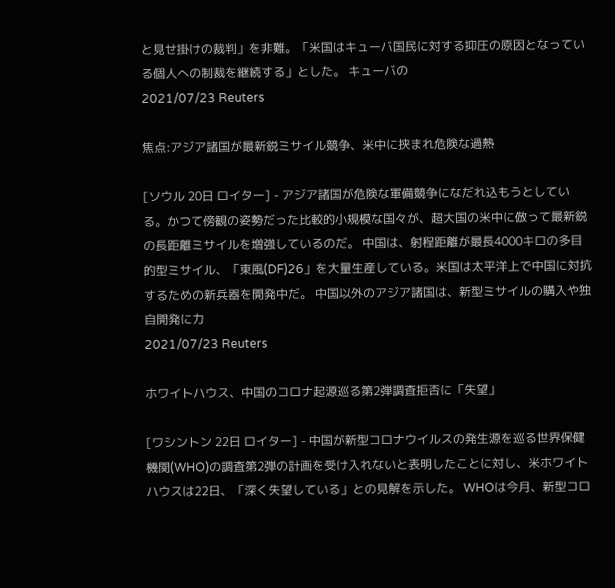と見せ掛けの裁判」を非難。「米国はキューバ国民に対する抑圧の原因となっている個人への制裁を継続する」とした。 キューバの
2021/07/23 Reuters

焦点:アジア諸国が最新鋭ミサイル競争、米中に挟まれ危険な過熱

[ソウル 20日 ロイター] - アジア諸国が危険な軍備競争になだれ込もうとしている。かつて傍観の姿勢だった比較的小規模な国々が、超大国の米中に倣って最新鋭の長距離ミサイルを増強しているのだ。 中国は、射程距離が最長4000キロの多目的型ミサイル、「東風(DF)26」を大量生産している。米国は太平洋上で中国に対抗するための新兵器を開発中だ。 中国以外のアジア諸国は、新型ミサイルの購入や独自開発に力
2021/07/23 Reuters

ホワイトハウス、中国のコロナ起源巡る第2弾調査拒否に「失望」

[ワシントン 22日 ロイター] - 中国が新型コロナウイルスの発生源を巡る世界保健機関(WHO)の調査第2弾の計画を受け入れないと表明したことに対し、米ホワイトハウスは22日、「深く失望している」との見解を示した。 WHOは今月、新型コロ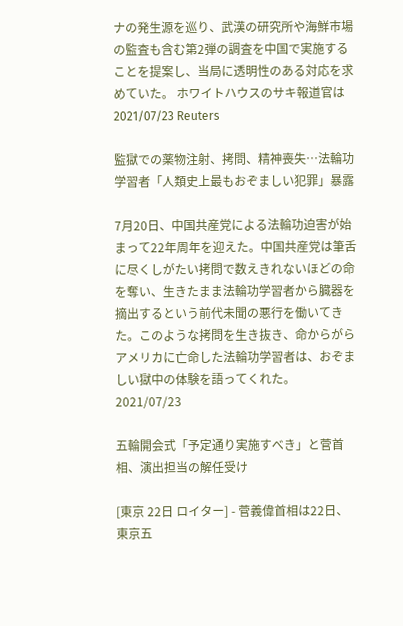ナの発生源を巡り、武漢の研究所や海鮮市場の監査も含む第2弾の調査を中国で実施することを提案し、当局に透明性のある対応を求めていた。 ホワイトハウスのサキ報道官は
2021/07/23 Reuters

監獄での薬物注射、拷問、精神喪失…法輪功学習者「人類史上最もおぞましい犯罪」暴露

7月20日、中国共産党による法輪功迫害が始まって22年周年を迎えた。中国共産党は筆舌に尽くしがたい拷問で数えきれないほどの命を奪い、生きたまま法輪功学習者から臓器を摘出するという前代未聞の悪行を働いてきた。このような拷問を生き抜き、命からがらアメリカに亡命した法輪功学習者は、おぞましい獄中の体験を語ってくれた。
2021/07/23

五輪開会式「予定通り実施すべき」と菅首相、演出担当の解任受け

[東京 22日 ロイター] - 菅義偉首相は22日、東京五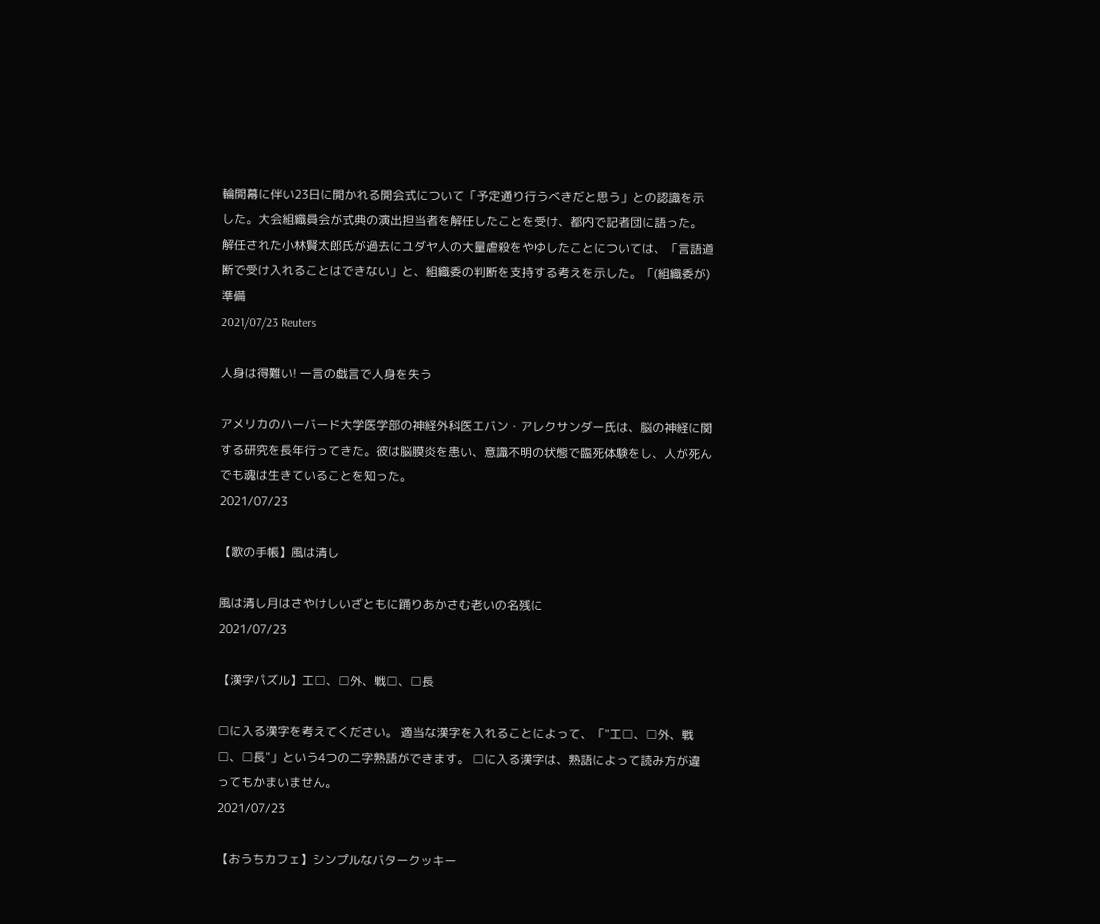輪開幕に伴い23日に開かれる開会式について「予定通り行うべきだと思う」との認識を示した。大会組織員会が式典の演出担当者を解任したことを受け、都内で記者団に語った。 解任された小林賢太郎氏が過去にユダヤ人の大量虐殺をやゆしたことについては、「言語道断で受け入れることはできない」と、組織委の判断を支持する考えを示した。「(組織委が)準備
2021/07/23 Reuters

人身は得難い! 一言の戯言で人身を失う

アメリカのハーバード大学医学部の神経外科医エバン・アレクサンダー氏は、脳の神経に関する研究を長年行ってきた。彼は脳膜炎を患い、意識不明の状態で臨死体験をし、人が死んでも魂は生きていることを知った。
2021/07/23

【歌の手帳】風は清し

風は清し月はさやけしいざともに踊りあかさむ老いの名残に
2021/07/23

【漢字パズル】工□、□外、戦□、□長

□に入る漢字を考えてください。 適当な漢字を入れることによって、「"工□、□外、戦□、□長"」という4つの二字熟語ができます。 □に入る漢字は、熟語によって読み方が違ってもかまいません。
2021/07/23

【おうちカフェ】シンプルなバタークッキー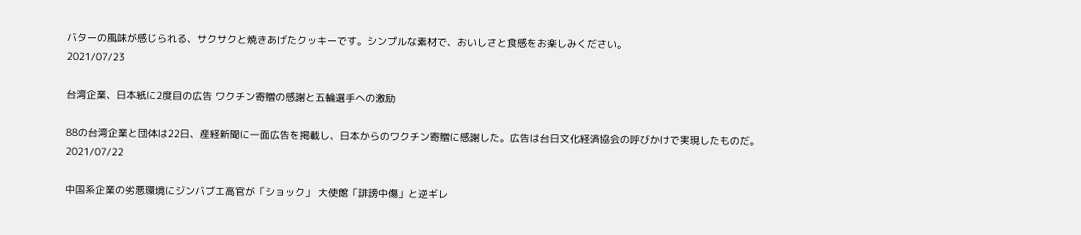バターの風味が感じられる、サクサクと焼きあげたクッキーです。シンプルな素材で、おいしさと食感をお楽しみください。
2021/07/23

台湾企業、日本紙に2度目の広告 ワクチン寄贈の感謝と五輪選手への激励

88の台湾企業と団体は22日、産経新聞に一面広告を掲載し、日本からのワクチン寄贈に感謝した。広告は台日文化経済協会の呼びかけで実現したものだ。
2021/07/22

中国系企業の劣悪環境にジンバブエ高官が「ショック」 大使館「誹謗中傷」と逆ギレ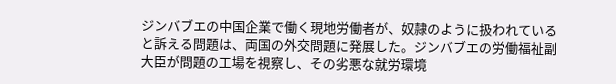ジンバブエの中国企業で働く現地労働者が、奴隷のように扱われていると訴える問題は、両国の外交問題に発展した。ジンバブエの労働福祉副大臣が問題の工場を視察し、その劣悪な就労環境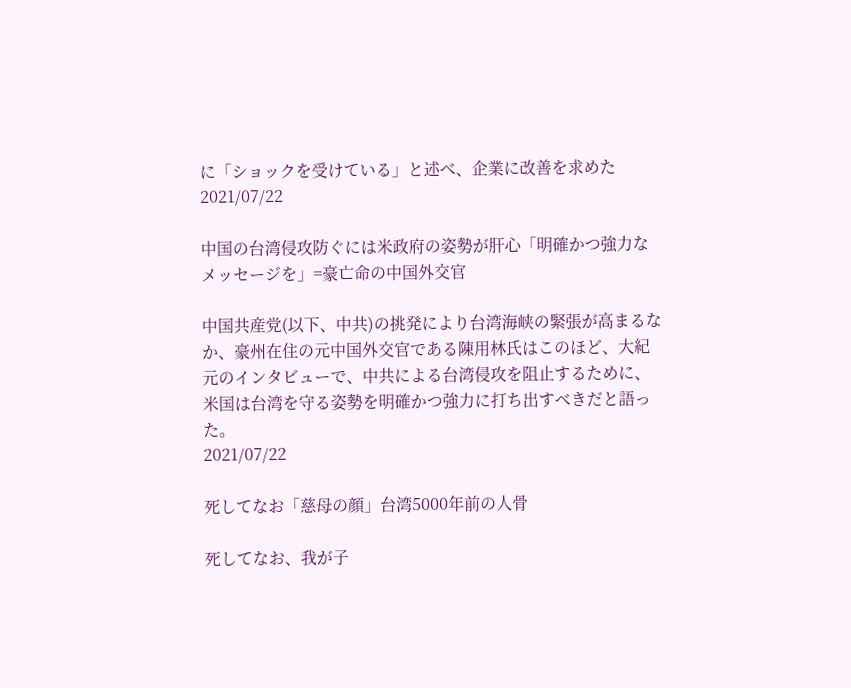に「ショックを受けている」と述べ、企業に改善を求めた
2021/07/22

中国の台湾侵攻防ぐには米政府の姿勢が肝心「明確かつ強力なメッセージを」=豪亡命の中国外交官

中国共産党(以下、中共)の挑発により台湾海峡の緊張が高まるなか、豪州在住の元中国外交官である陳用林氏はこのほど、大紀元のインタビューで、中共による台湾侵攻を阻止するために、米国は台湾を守る姿勢を明確かつ強力に打ち出すべきだと語った。
2021/07/22

死してなお「慈母の顔」台湾5000年前の人骨

死してなお、我が子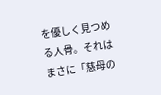を優しく見つめる人骨。それはまさに「慈母の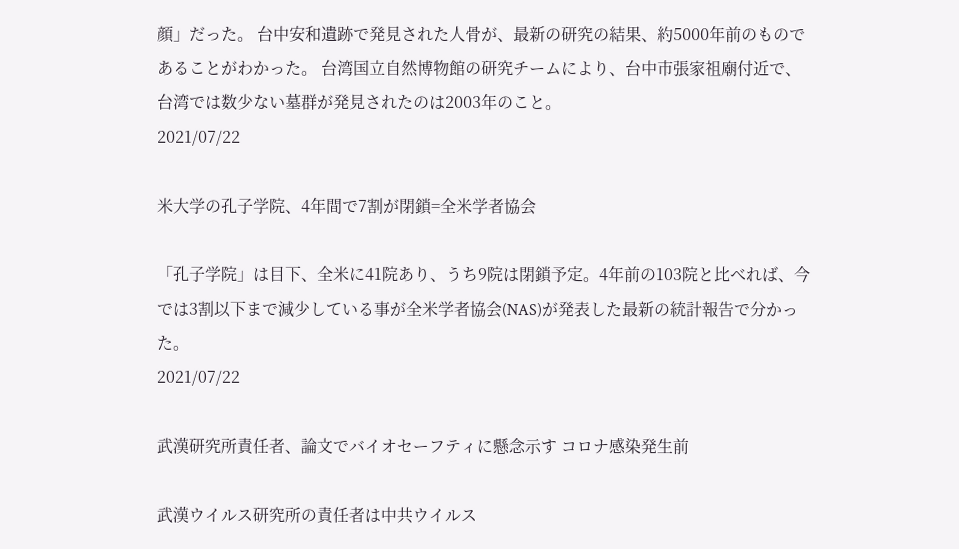顔」だった。 台中安和遺跡で発見された人骨が、最新の研究の結果、約5000年前のものであることがわかった。 台湾国立自然博物館の研究チームにより、台中市張家祖廟付近で、台湾では数少ない墓群が発見されたのは2003年のこと。
2021/07/22

米大学の孔子学院、4年間で7割が閉鎖=全米学者協会

「孔子学院」は目下、全米に41院あり、うち9院は閉鎖予定。4年前の103院と比べれば、今では3割以下まで減少している事が全米学者協会(NAS)が発表した最新の統計報告で分かった。
2021/07/22

武漢研究所責任者、論文でバイオセーフティに懸念示す コロナ感染発生前

武漢ウイルス研究所の責任者は中共ウイルス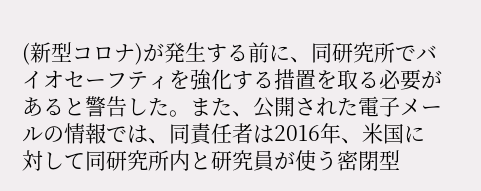(新型コロナ)が発生する前に、同研究所でバイオセーフティを強化する措置を取る必要があると警告した。また、公開された電子メールの情報では、同責任者は2016年、米国に対して同研究所内と研究員が使う密閉型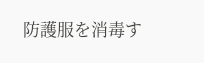防護服を消毒す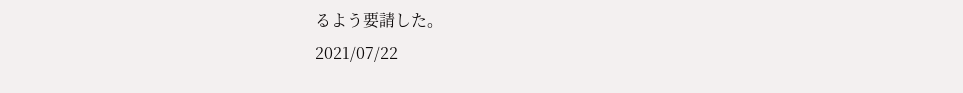るよう要請した。
2021/07/22